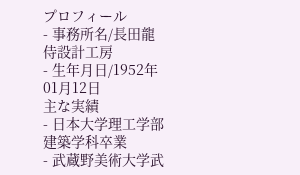プロフィール
- 事務所名/長田龍侍設計工房
- 生年月日/1952年01月12日
主な実績
- 日本大学理工学部建築学科卒業
- 武蔵野美術大学武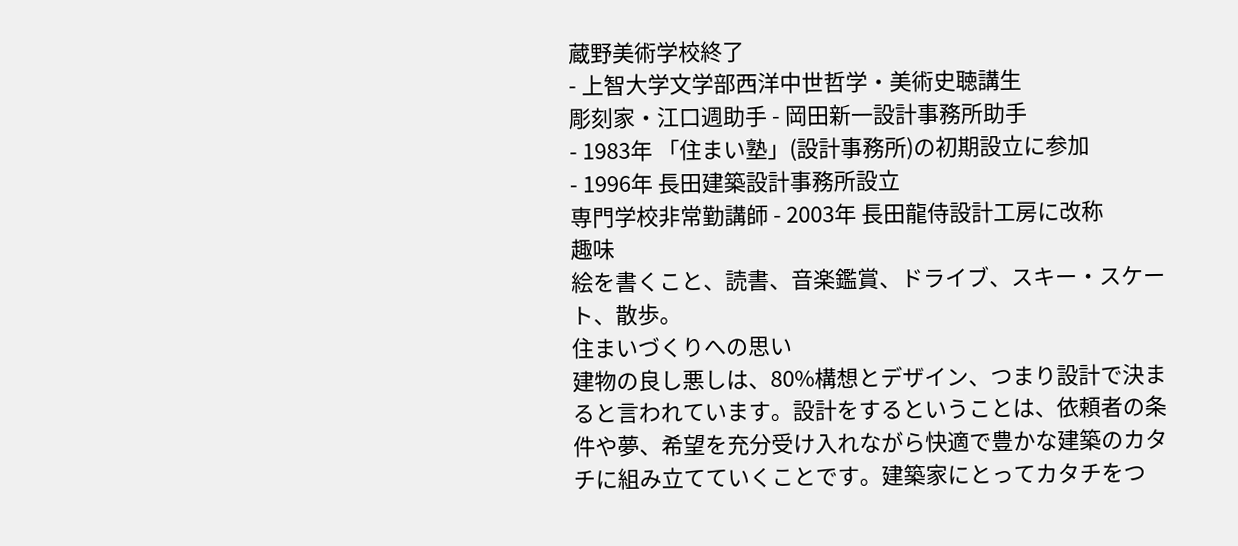蔵野美術学校終了
- 上智大学文学部西洋中世哲学・美術史聴講生
彫刻家・江口週助手 - 岡田新一設計事務所助手
- 1983年 「住まい塾」(設計事務所)の初期設立に参加
- 1996年 長田建築設計事務所設立
専門学校非常勤講師 - 2003年 長田龍侍設計工房に改称
趣味
絵を書くこと、読書、音楽鑑賞、ドライブ、スキー・スケート、散歩。
住まいづくりへの思い
建物の良し悪しは、80%構想とデザイン、つまり設計で決まると言われています。設計をするということは、依頼者の条件や夢、希望を充分受け入れながら快適で豊かな建築のカタチに組み立てていくことです。建築家にとってカタチをつ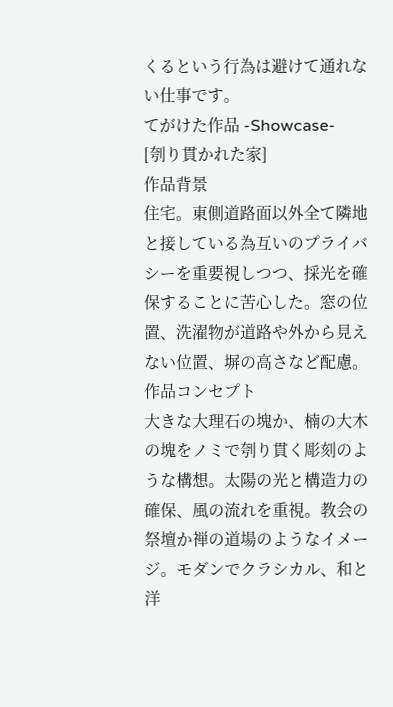くるという行為は避けて通れない仕事です。
てがけた作品 -Showcase-
[刳り貫かれた家]
作品背景
住宅。東側道路面以外全て隣地と接している為互いのプライバシーを重要視しつつ、採光を確保することに苦心した。窓の位置、洗濯物が道路や外から見えない位置、塀の高さなど配慮。
作品コンセプト
大きな大理石の塊か、楠の大木の塊をノミで刳り貫く彫刻のような構想。太陽の光と構造力の確保、風の流れを重視。教会の祭壇か禅の道場のようなイメージ。モダンでクラシカル、和と洋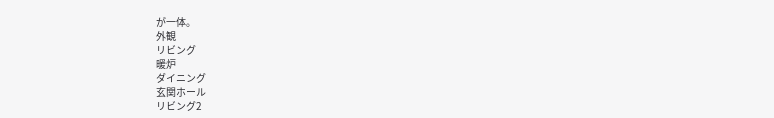が一体。
外観
リビング
暖炉
ダイニング
玄関ホール
リビング2